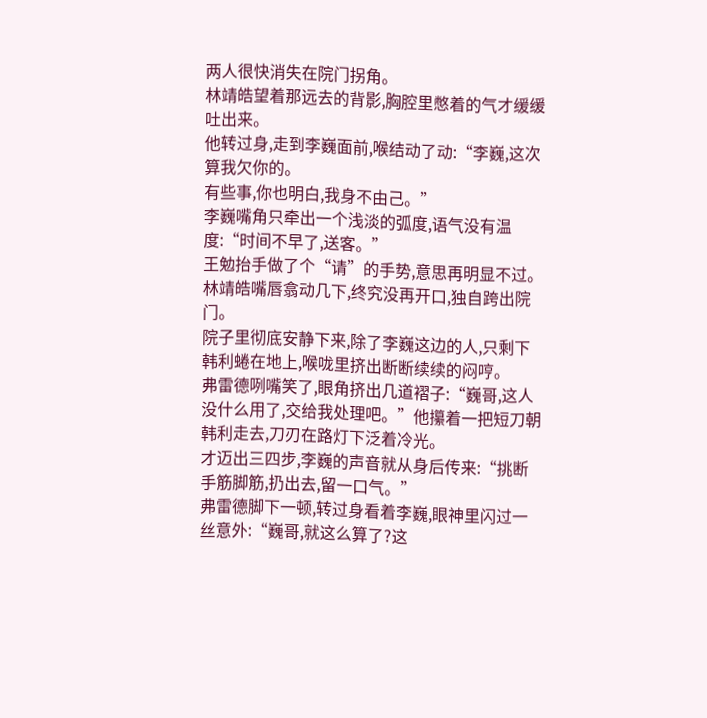两人很快消失在院门拐角。
林靖皓望着那远去的背影,胸腔里憋着的气才缓缓吐出来。
他转过身,走到李巍面前,喉结动了动:“李巍,这次算我欠你的。
有些事,你也明白,我身不由己。”
李巍嘴角只牵出一个浅淡的弧度,语气没有温度:“时间不早了,送客。”
王勉抬手做了个“请”的手势,意思再明显不过。
林靖皓嘴唇翕动几下,终究没再开口,独自跨出院门。
院子里彻底安静下来,除了李巍这边的人,只剩下韩利蜷在地上,喉咙里挤出断断续续的闷哼。
弗雷德咧嘴笑了,眼角挤出几道褶子:“巍哥,这人没什么用了,交给我处理吧。”他攥着一把短刀朝韩利走去,刀刃在路灯下泛着冷光。
才迈出三四步,李巍的声音就从身后传来:“挑断手筋脚筋,扔出去,留一口气。”
弗雷德脚下一顿,转过身看着李巍,眼神里闪过一丝意外:“巍哥,就这么算了?这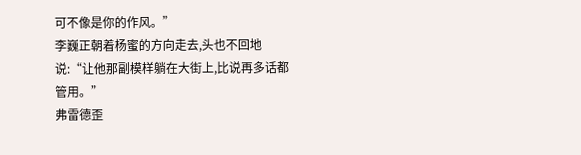可不像是你的作风。”
李巍正朝着杨蜜的方向走去,头也不回地说:“让他那副模样躺在大街上,比说再多话都管用。”
弗雷德歪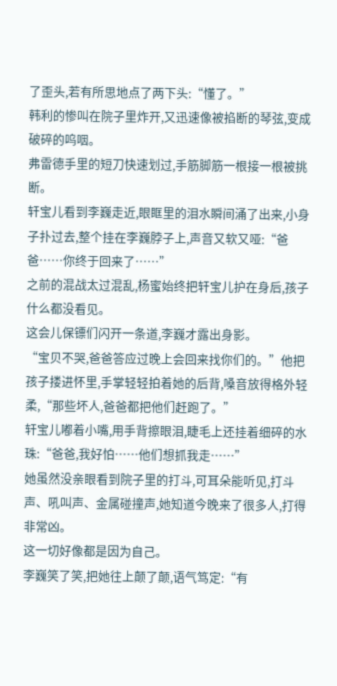了歪头,若有所思地点了两下头:“懂了。”
韩利的惨叫在院子里炸开,又迅速像被掐断的琴弦,变成破碎的呜咽。
弗雷德手里的短刀快速划过,手筋脚筋一根接一根被挑断。
轩宝儿看到李巍走近,眼眶里的泪水瞬间涌了出来,小身子扑过去,整个挂在李巍脖子上,声音又软又哑:“爸爸……你终于回来了……”
之前的混战太过混乱,杨蜜始终把轩宝儿护在身后,孩子什么都没看见。
这会儿保镖们闪开一条道,李巍才露出身影。
“宝贝不哭,爸爸答应过晚上会回来找你们的。”他把孩子搂进怀里,手掌轻轻拍着她的后背,嗓音放得格外轻柔,“那些坏人,爸爸都把他们赶跑了。”
轩宝儿嘟着小嘴,用手背擦眼泪,睫毛上还挂着细碎的水珠:“爸爸,我好怕……他们想抓我走……”
她虽然没亲眼看到院子里的打斗,可耳朵能听见,打斗声、吼叫声、金属碰撞声,她知道今晚来了很多人,打得非常凶。
这一切好像都是因为自己。
李巍笑了笑,把她往上颠了颠,语气笃定:“有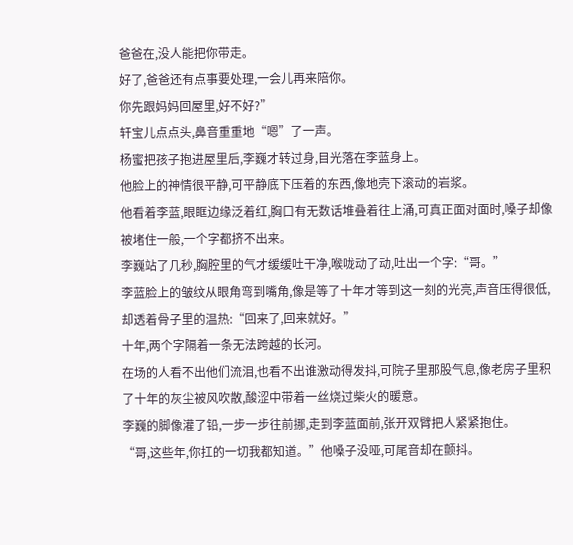爸爸在,没人能把你带走。
好了,爸爸还有点事要处理,一会儿再来陪你。
你先跟妈妈回屋里,好不好?”
轩宝儿点点头,鼻音重重地“嗯”了一声。
杨蜜把孩子抱进屋里后,李巍才转过身,目光落在李蓝身上。
他脸上的神情很平静,可平静底下压着的东西,像地壳下滚动的岩浆。
他看着李蓝,眼眶边缘泛着红,胸口有无数话堆叠着往上涌,可真正面对面时,嗓子却像被堵住一般,一个字都挤不出来。
李巍站了几秒,胸腔里的气才缓缓吐干净,喉咙动了动,吐出一个字:“哥。”
李蓝脸上的皱纹从眼角弯到嘴角,像是等了十年才等到这一刻的光亮,声音压得很低,却透着骨子里的温热:“回来了,回来就好。”
十年,两个字隔着一条无法跨越的长河。
在场的人看不出他们流泪,也看不出谁激动得发抖,可院子里那股气息,像老房子里积了十年的灰尘被风吹散,酸涩中带着一丝烧过柴火的暖意。
李巍的脚像灌了铅,一步一步往前挪,走到李蓝面前,张开双臂把人紧紧抱住。
“哥,这些年,你扛的一切我都知道。”他嗓子没哑,可尾音却在颤抖。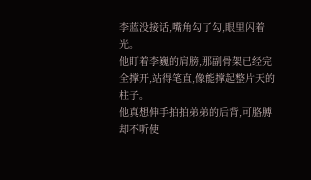李蓝没接话,嘴角勾了勾,眼里闪着光。
他盯着李巍的肩膀,那副骨架已经完全撑开,站得笔直,像能撑起整片天的柱子。
他真想伸手拍拍弟弟的后背,可胳膊却不听使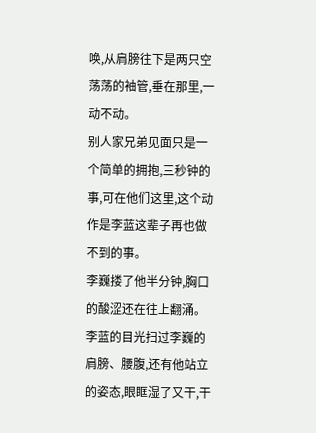唤,从肩膀往下是两只空荡荡的袖管,垂在那里,一动不动。
别人家兄弟见面只是一个简单的拥抱,三秒钟的事,可在他们这里,这个动作是李蓝这辈子再也做不到的事。
李巍搂了他半分钟,胸口的酸涩还在往上翻涌。
李蓝的目光扫过李巍的肩膀、腰腹,还有他站立的姿态,眼眶湿了又干,干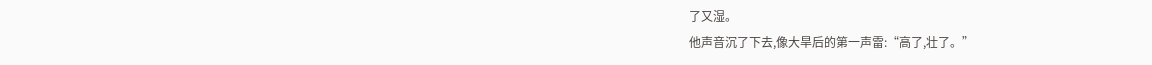了又湿。
他声音沉了下去,像大旱后的第一声雷:“高了,壮了。”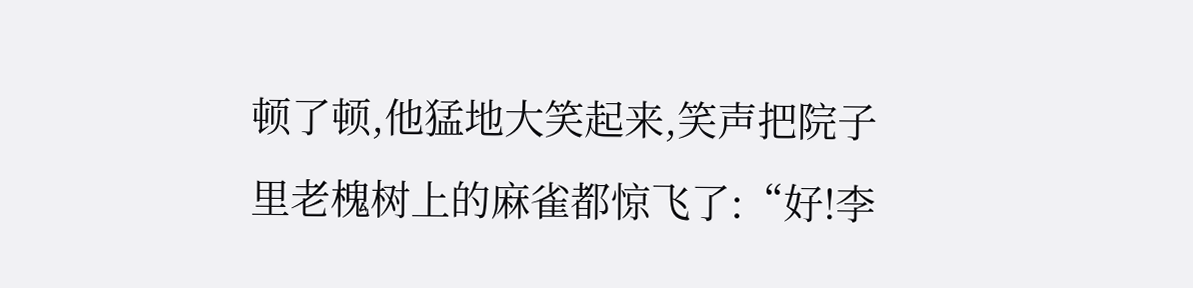顿了顿,他猛地大笑起来,笑声把院子里老槐树上的麻雀都惊飞了:“好!李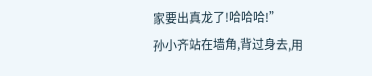家要出真龙了!哈哈哈!”
孙小齐站在墙角,背过身去,用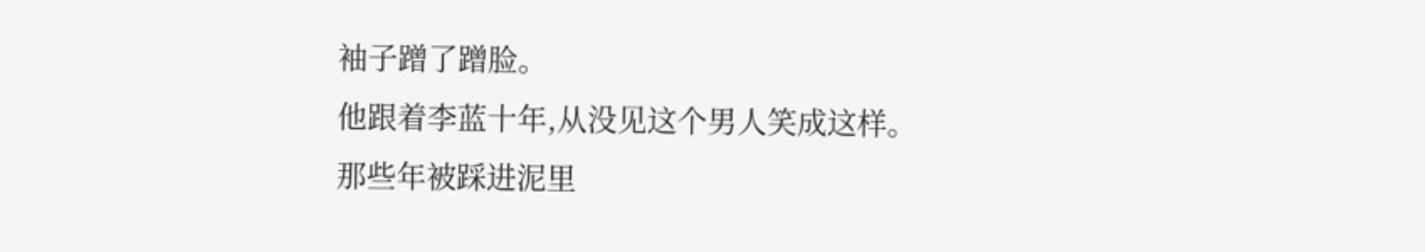袖子蹭了蹭脸。
他跟着李蓝十年,从没见这个男人笑成这样。
那些年被踩进泥里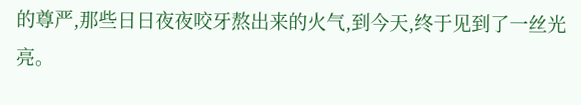的尊严,那些日日夜夜咬牙熬出来的火气,到今天,终于见到了一丝光亮。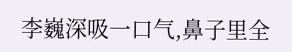李巍深吸一口气,鼻子里全